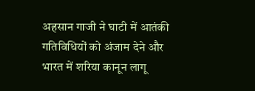अहसान गाजी ने घाटी में आतंकी गतिविधियों को अंजाम देने और भारत में शरिया कानून लागू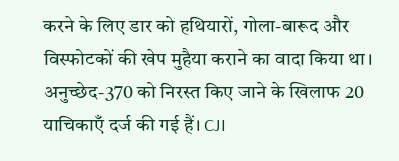करने के लिए डार को हथियारों, गोला-बारूद और विस्फोटकों की खेप मुहैया कराने का वादा किया था।
अनुच्छेद-370 को निरस्त किए जाने के खिलाफ 20 याचिकाएँ दर्ज की गई हैं। CJI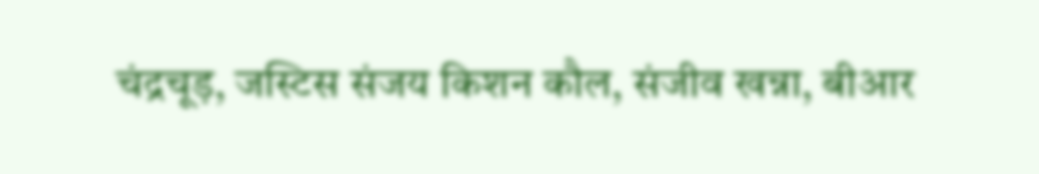चंद्रचूड़, जस्टिस संजय किशन कौल, संजीव खन्ना, बीआर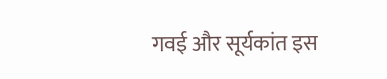गवई और सूर्यकांत इस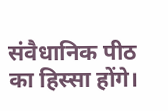संवैधानिक पीठ का हिस्सा होंगे।